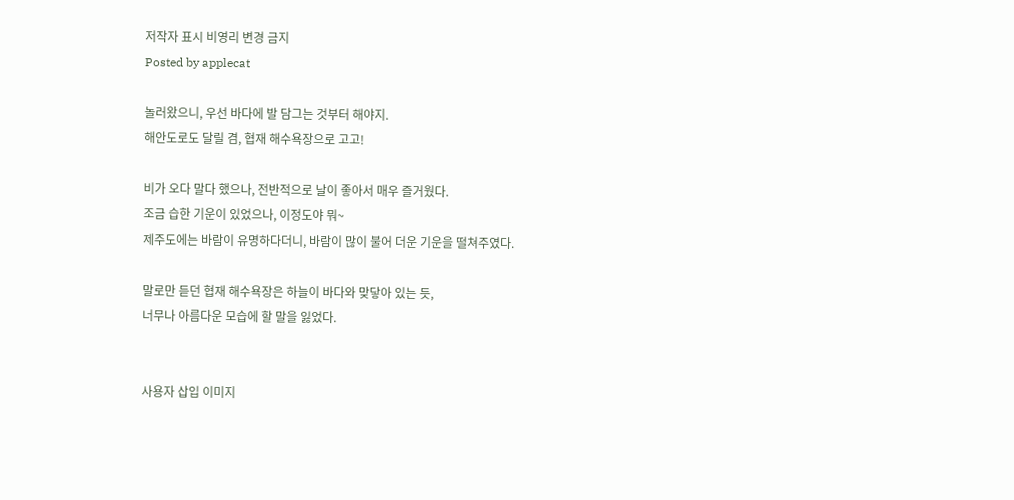저작자 표시 비영리 변경 금지
Posted by applecat

놀러왔으니, 우선 바다에 발 담그는 것부터 해야지.
해안도로도 달릴 겸, 협재 해수욕장으로 고고!

비가 오다 말다 했으나, 전반적으로 날이 좋아서 매우 즐거웠다.
조금 습한 기운이 있었으나, 이정도야 뭐~
제주도에는 바람이 유명하다더니, 바람이 많이 불어 더운 기운을 떨쳐주였다.

말로만 듣던 협재 해수욕장은 하늘이 바다와 맞닿아 있는 듯,
너무나 아름다운 모습에 할 말을 잃었다.


사용자 삽입 이미지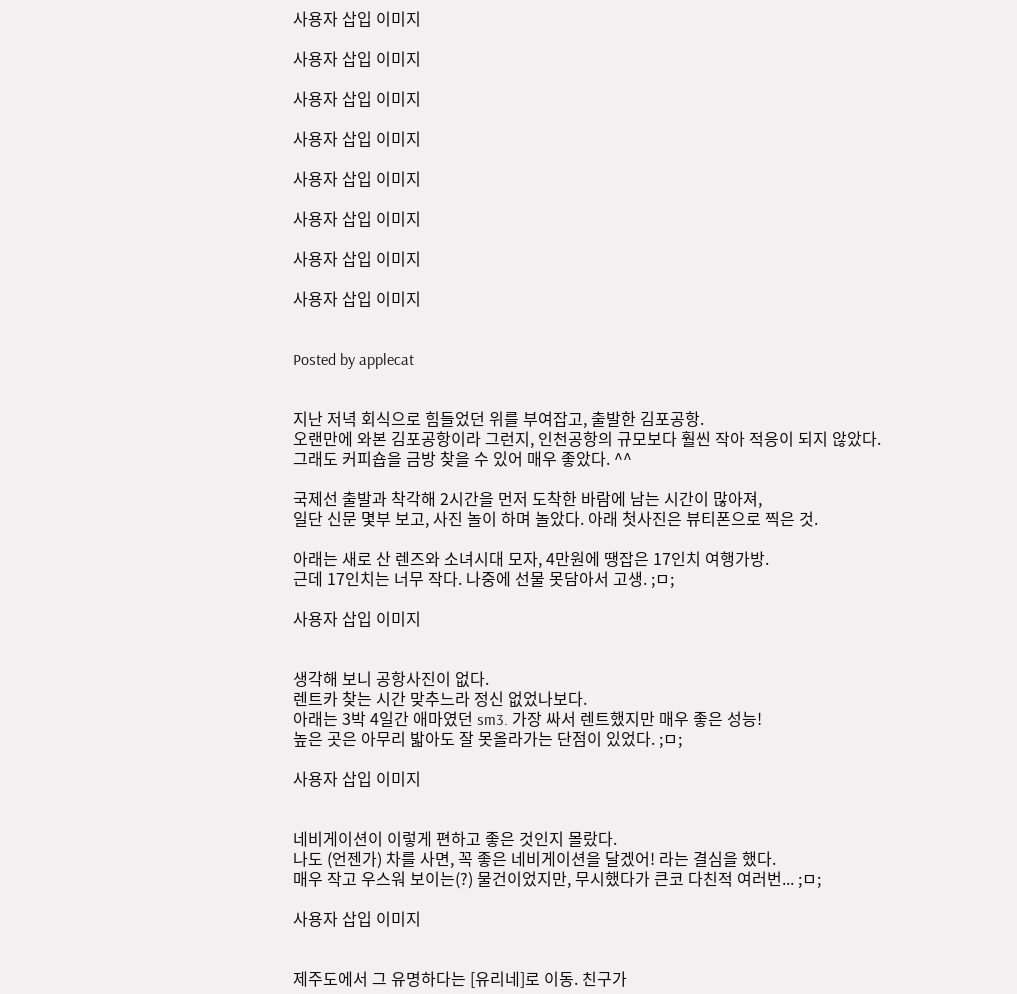사용자 삽입 이미지

사용자 삽입 이미지

사용자 삽입 이미지

사용자 삽입 이미지

사용자 삽입 이미지

사용자 삽입 이미지

사용자 삽입 이미지

사용자 삽입 이미지


Posted by applecat


지난 저녁 회식으로 힘들었던 위를 부여잡고, 출발한 김포공항.
오랜만에 와본 김포공항이라 그런지, 인천공항의 규모보다 훨씬 작아 적응이 되지 않았다.
그래도 커피숍을 금방 찾을 수 있어 매우 좋았다. ^^

국제선 출발과 착각해 2시간을 먼저 도착한 바람에 남는 시간이 많아져,
일단 신문 몇부 보고, 사진 놀이 하며 놀았다. 아래 첫사진은 뷰티폰으로 찍은 것.

아래는 새로 산 렌즈와 소녀시대 모자, 4만원에 땡잡은 17인치 여행가방.
근데 17인치는 너무 작다. 나중에 선물 못담아서 고생. ;ㅁ;

사용자 삽입 이미지


생각해 보니 공항사진이 없다.
렌트카 찾는 시간 맞추느라 정신 없었나보다.
아래는 3박 4일간 애마였던 sm3. 가장 싸서 렌트했지만 매우 좋은 성능!
높은 곳은 아무리 밟아도 잘 못올라가는 단점이 있었다. ;ㅁ;

사용자 삽입 이미지


네비게이션이 이렇게 편하고 좋은 것인지 몰랐다.
나도 (언젠가) 차를 사면, 꼭 좋은 네비게이션을 달겠어! 라는 결심을 했다.
매우 작고 우스워 보이는(?) 물건이었지만, 무시했다가 큰코 다친적 여러번... ;ㅁ;

사용자 삽입 이미지


제주도에서 그 유명하다는 [유리네]로 이동. 친구가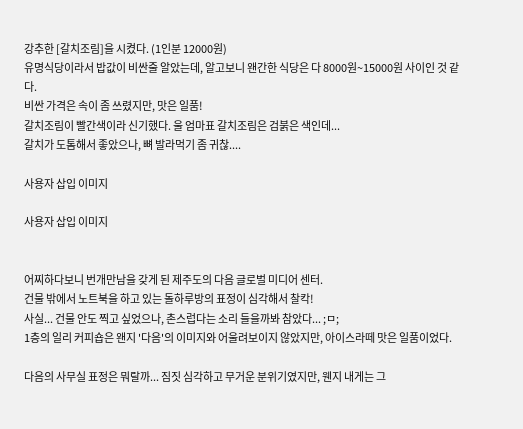강추한 [갈치조림]을 시켰다. (1인분 12000원)
유명식당이라서 밥값이 비싼줄 알았는데, 알고보니 왠간한 식당은 다 8000원~15000원 사이인 것 같다.
비싼 가격은 속이 좀 쓰렸지만, 맛은 일품!
갈치조림이 빨간색이라 신기했다. 울 엄마표 갈치조림은 검붉은 색인데...
갈치가 도톰해서 좋았으나, 뼈 발라먹기 좀 귀찮....

사용자 삽입 이미지

사용자 삽입 이미지


어찌하다보니 번개만남을 갖게 된 제주도의 다음 글로벌 미디어 센터.
건물 밖에서 노트북을 하고 있는 돌하루방의 표정이 심각해서 찰칵!
사실... 건물 안도 찍고 싶었으나, 촌스럽다는 소리 들을까봐 참았다... ;ㅁ;
1층의 일리 커피숍은 왠지 '다음'의 이미지와 어울려보이지 않았지만, 아이스라떼 맛은 일품이었다.

다음의 사무실 표정은 뭐랄까... 짐짓 심각하고 무거운 분위기였지만, 웬지 내게는 그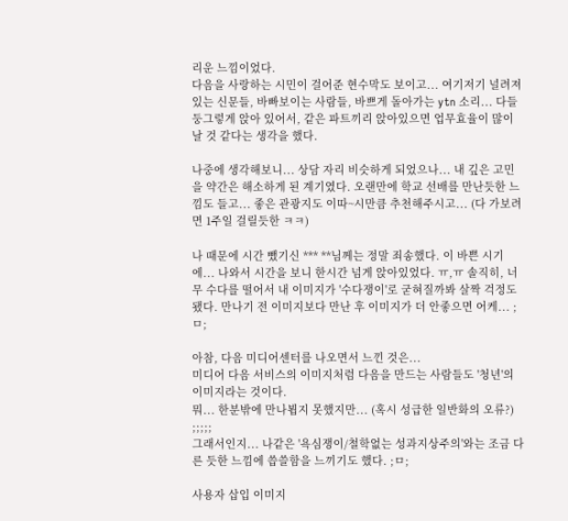리운 느낌이었다.
다음을 사랑하는 시민이 걸어준 현수막도 보이고... 여기저기 널려져 있는 신문들, 바빠보이는 사람들, 바쁘게 돌아가는 ytn 소리... 다들 둥그렇게 앉아 있어서, 같은 파트끼리 앉아있으면 업무효율이 많이 날 것 같다는 생각을 했다.

나중에 생각해보니... 상담 자리 비슷하게 되었으나... 내 깊은 고민을 약간은 해소하게 된 계기였다. 오랜만에 학교 선배를 만난듯한 느낌도 들고... 좋은 관광지도 이따~시만큼 추천해주시고... (다 가보려면 1주일 걸릴듯한 ㅋㅋ)

나 때문에 시간 뺐기신 *** **님께는 정말 죄송했다. 이 바쁜 시기에... 나와서 시간을 보니 한시간 넘게 앉아있었다. ㅠ,ㅠ 솔직히, 너무 수다를 떨어서 내 이미지가 '수다쟁이'로 굳혀질까봐 살짝 걱정도 됐다. 만나기 전 이미지보다 만난 후 이미지가 더 안좋으면 어케... ;ㅁ;

아참, 다음 미디어센터를 나오면서 느낀 것은...
미디어 다음 서비스의 이미지처럼 다음을 만드는 사람들도 '청년'의 이미지라는 것이다.
뭐... 한분밖에 만나뵙지 못했지만... (혹시 성급한 일반화의 오류?) ;;;;;
그래서인지... 나같은 '욕심쟁이/철학없는 성과지상주의'와는 조금 다른 듯한 느낌에 씁쓸함을 느끼기도 했다. ;ㅁ;

사용자 삽입 이미지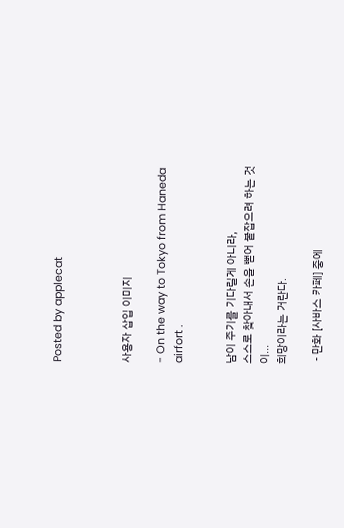Posted by applecat



사용자 삽입 이미지

- On the way to Tokyo from Haneda airfort .


남이 주기를 기다릴게 아니라,
스스로 찾아내서 손을 뻗어 붙잡으려 하는 것이...
희망이라는 거란다.

 - 만화 [사바스 카페] 중에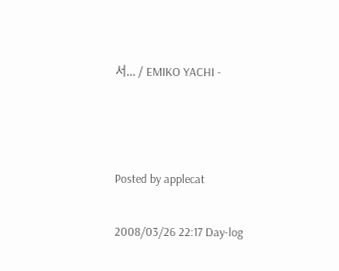서... / EMIKO YACHI -



Posted by applecat

2008/03/26 22:17 Day-log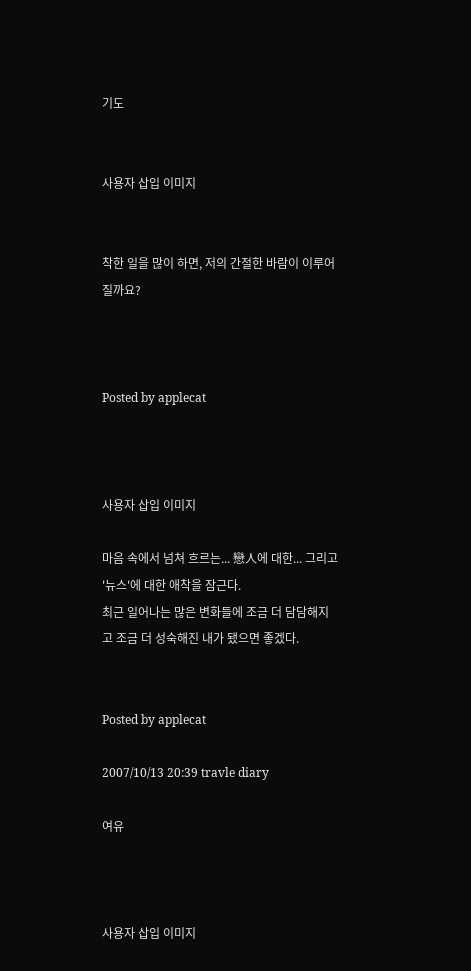기도


사용자 삽입 이미지


착한 일을 많이 하면, 저의 간절한 바람이 이루어질까요?



Posted by applecat



사용자 삽입 이미지

마음 속에서 넘쳐 흐르는... 戀人에 대한... 그리고 '뉴스'에 대한 애착을 잠근다.
최근 일어나는 많은 변화들에 조금 더 담담해지고 조금 더 성숙해진 내가 됐으면 좋겠다.


Posted by applecat

2007/10/13 20:39 travle diary

여유



사용자 삽입 이미지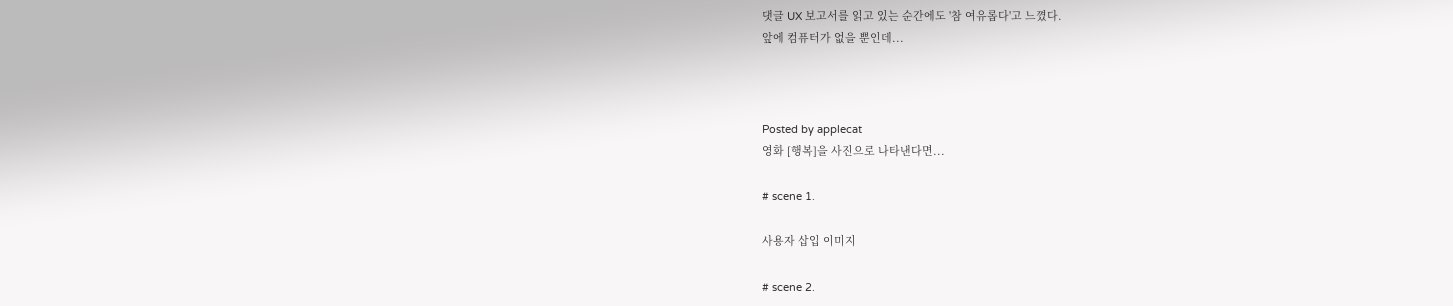댓글 UX 보고서를 읽고 있는 순간에도 '참 여유롭다'고 느꼈다.
앞에 컴퓨터가 없을 뿐인데...



Posted by applecat
영화 [행복]을 사진으로 나타낸다면...

# scene 1.

사용자 삽입 이미지

# scene 2.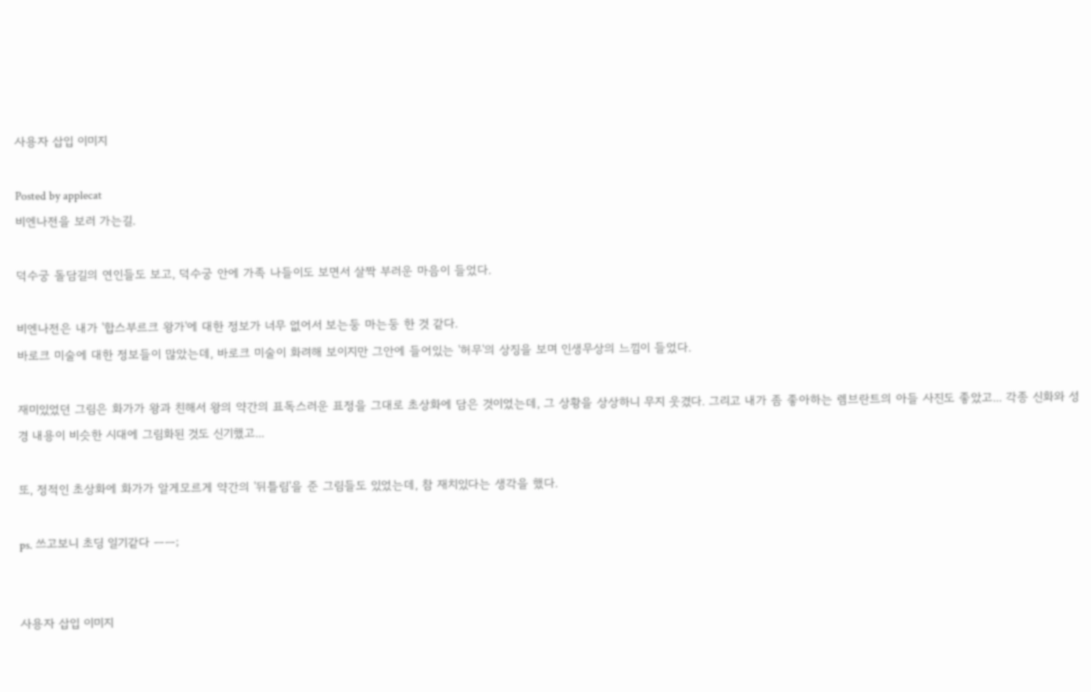사용자 삽입 이미지

Posted by applecat
비엔나전을 보러 가는길.

덕수궁 돌담길의 연인들도 보고, 덕수궁 안에 가족 나들이도 보면서 살짝 부러운 마음이 들었다.

비엔나전은 내가 '합스부르크 왕가'에 대한 정보가 너무 없어서 보는둥 마는둥 한 것 같다.
바로크 미술에 대한 정보들이 많았는데, 바로크 미술이 화려해 보이지만 그안에 들어있는 '허무'의 상징을 보며 인생무상의 느낌이 들었다.

재미있었던 그림은 화가가 왕과 친해서 왕의 약간의 표독스러운 표정을 그대로 초상화에 담은 것이었는데, 그 상황을 상상하니 무지 웃겼다. 그리고 내가 좀 좋아하는 렘브란트의 아들 사진도 좋았고... 각종 신화와 성경 내용이 비슷한 시대에 그림화된 것도 신기했고...

또, 정적인 초상화에 화가가 알게모르게 약간의 '뒤틀림'을 준 그림들도 있었는데, 참 재치있다는 생각을 했다.

ps. 쓰고보니 초딩 일기같다 ㅡㅡ;


사용자 삽입 이미지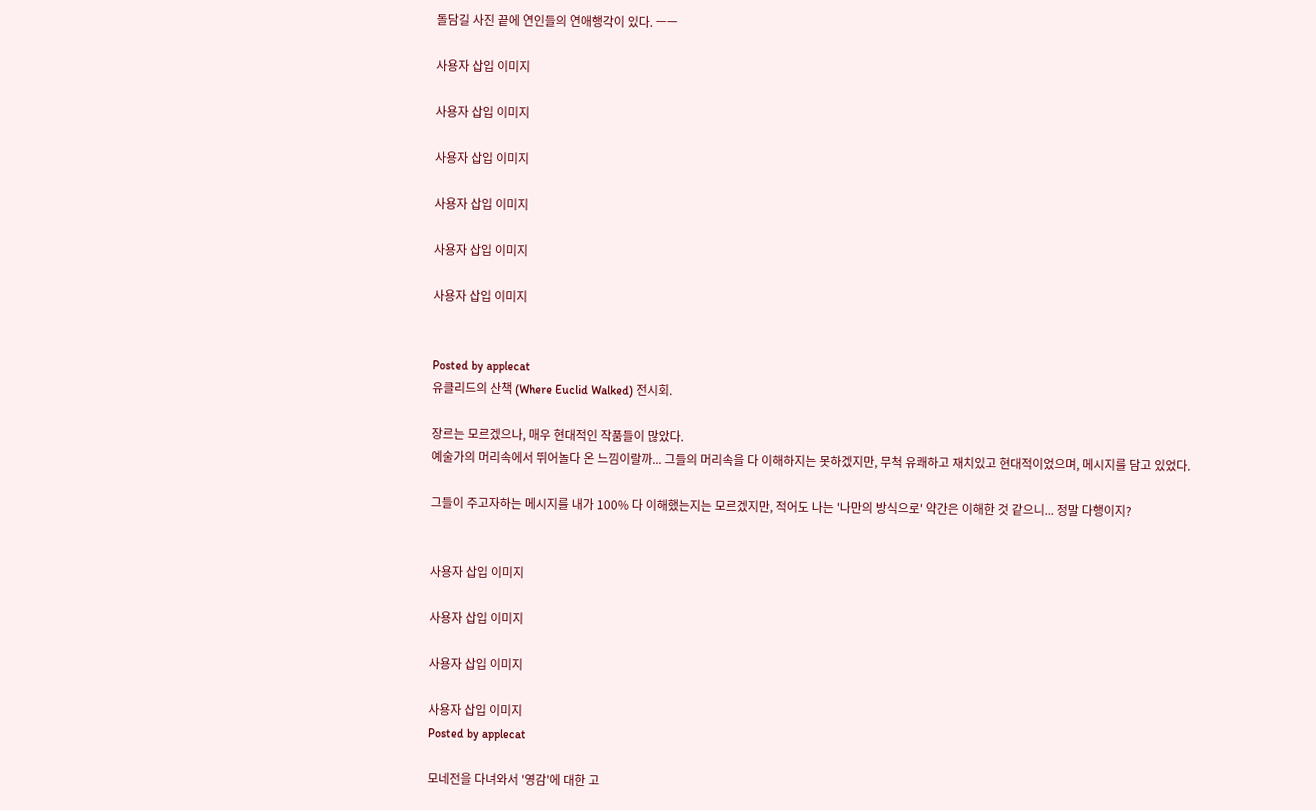돌담길 사진 끝에 연인들의 연애행각이 있다. ㅡㅡ

사용자 삽입 이미지

사용자 삽입 이미지

사용자 삽입 이미지

사용자 삽입 이미지

사용자 삽입 이미지

사용자 삽입 이미지


Posted by applecat
유클리드의 산책 (Where Euclid Walked) 전시회.

장르는 모르겠으나, 매우 현대적인 작품들이 많았다.
예술가의 머리속에서 뛰어놀다 온 느낌이랄까... 그들의 머리속을 다 이해하지는 못하겠지만, 무척 유쾌하고 재치있고 현대적이었으며, 메시지를 담고 있었다.

그들이 주고자하는 메시지를 내가 100% 다 이해했는지는 모르겠지만, 적어도 나는 '나만의 방식으로' 약간은 이해한 것 같으니... 정말 다행이지?


사용자 삽입 이미지

사용자 삽입 이미지

사용자 삽입 이미지

사용자 삽입 이미지
Posted by applecat

모네전을 다녀와서 '영감'에 대한 고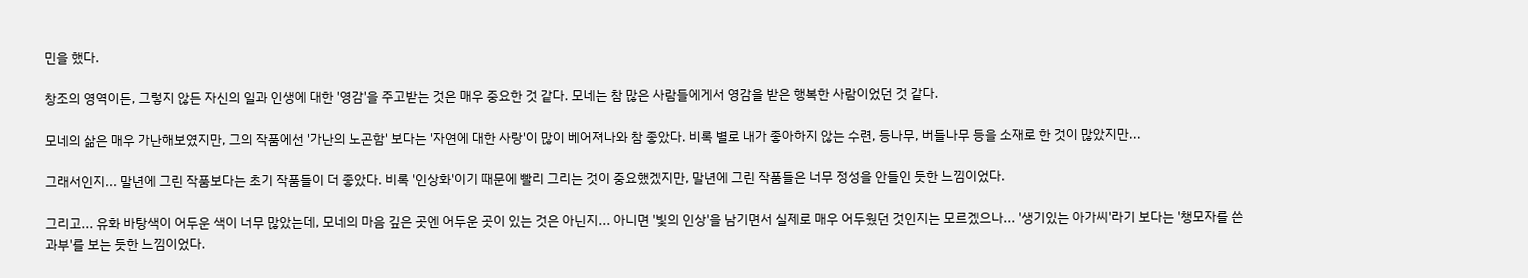민을 했다.

창조의 영역이든, 그렇지 않든 자신의 일과 인생에 대한 '영감'을 주고받는 것은 매우 중요한 것 같다. 모네는 참 많은 사람들에게서 영감을 받은 행복한 사람이었던 것 같다.

모네의 삶은 매우 가난해보였지만, 그의 작품에선 '가난의 노곤함' 보다는 '자연에 대한 사랑'이 많이 베어져나와 참 좋았다. 비록 별로 내가 좋아하지 않는 수련, 등나무, 버들나무 등을 소재로 한 것이 많았지만...

그래서인지... 말년에 그린 작품보다는 초기 작품들이 더 좋았다. 비록 '인상화'이기 때문에 빨리 그리는 것이 중요했겠지만, 말년에 그린 작품들은 너무 정성을 안들인 듯한 느낌이었다.

그리고... 유화 바탕색이 어두운 색이 너무 많았는데, 모네의 마음 깊은 곳엔 어두운 곳이 있는 것은 아닌지... 아니면 '빛의 인상'을 남기면서 실제로 매우 어두웠던 것인지는 모르겠으나... '생기있는 아가씨'라기 보다는 '챙모자를 쓴 과부'를 보는 듯한 느낌이었다.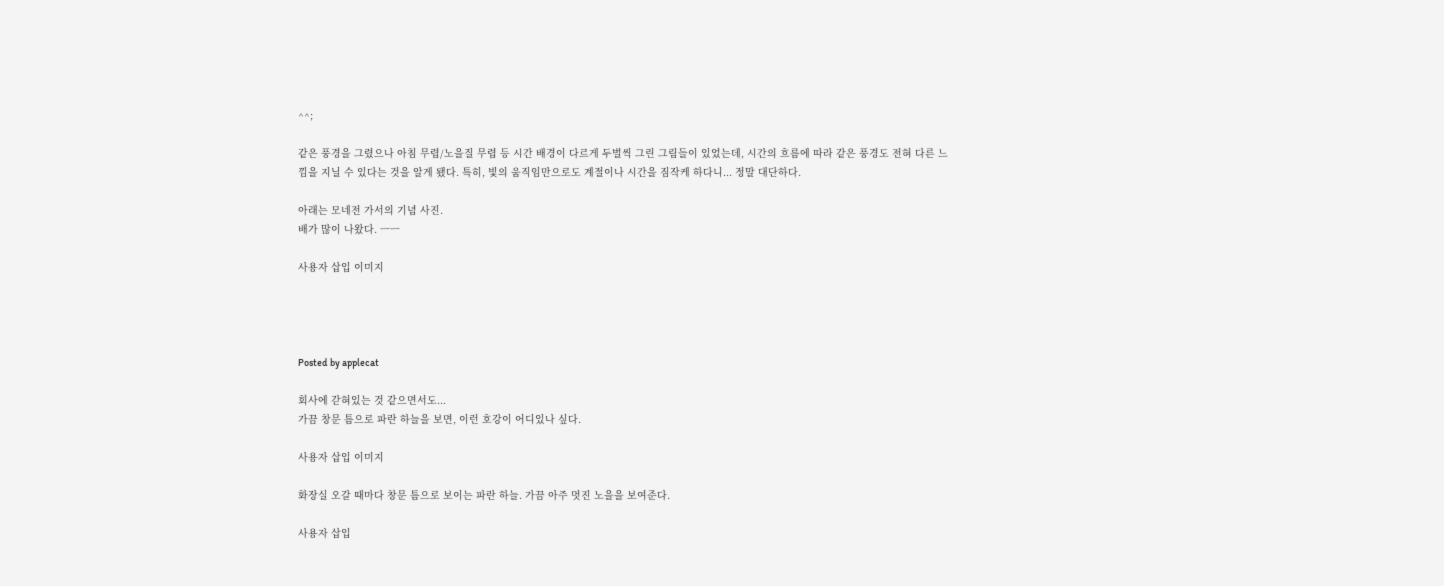^^;

같은 풍경을 그렸으나 아침 무렵/노을질 무렵 등 시간 배경이 다르게 두벌씩 그린 그림들이 있었는데, 시간의 흐름에 따라 같은 풍경도 전혀 다른 느낌을 지닐 수 있다는 것을 알게 됐다. 특히, 빛의 움직임만으로도 계절이나 시간을 짐작케 하다니... 정말 대단하다.

아래는 모네전 가서의 기념 사진.
배가 많이 나왔다. ㅡㅡ

사용자 삽입 이미지




Posted by applecat

회사에 갇혀있는 것 같으면서도...
가끔 창문 틈으로 파란 하늘을 보면, 이런 호강이 어디있나 싶다.

사용자 삽입 이미지

화장실 오갈 때마다 창문 틈으로 보이는 파란 하늘. 가끔 아주 멋진 노을을 보여준다.

사용자 삽입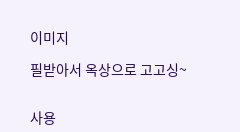이미지

필받아서 옥상으로 고고싱~


사용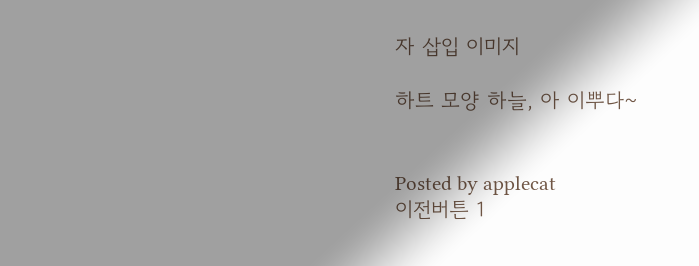자 삽입 이미지

하트 모양 하늘, 아 이뿌다~


Posted by applecat
이전버튼 1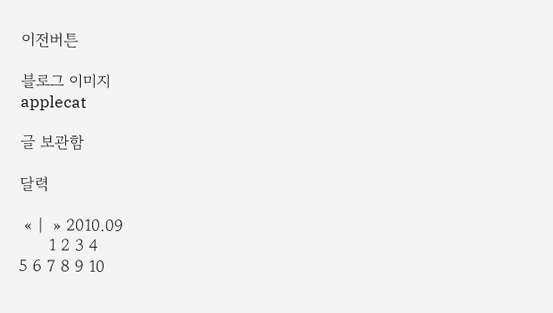이전버튼

블로그 이미지
applecat

글 보관함

달력

 « |  » 2010.09
      1 2 3 4
5 6 7 8 9 10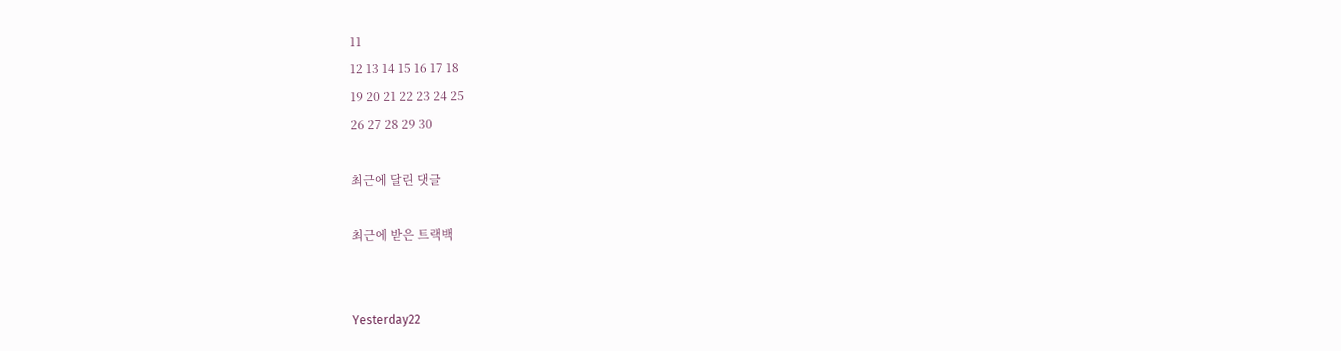11
12 13 14 15 16 17 18
19 20 21 22 23 24 25
26 27 28 29 30

최근에 달린 댓글

최근에 받은 트랙백


Yesterday22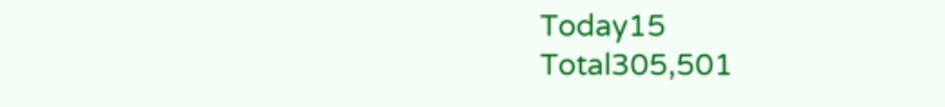Today15
Total305,501